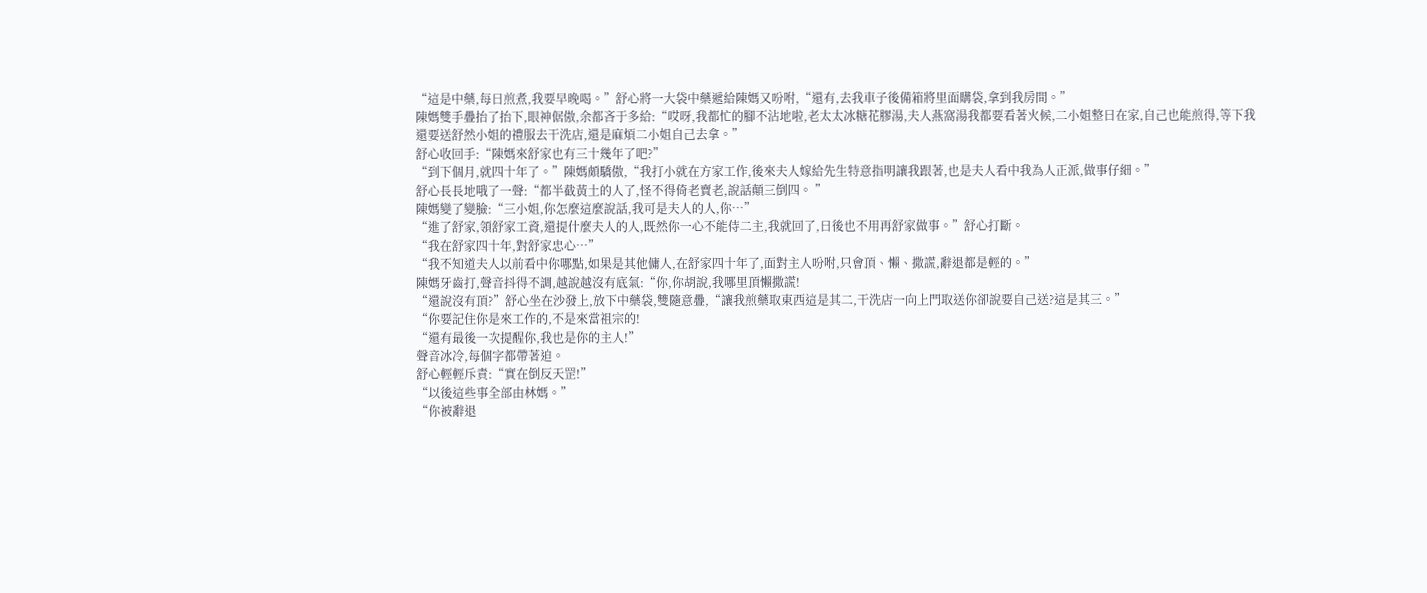“這是中藥,每日煎煮,我要早晚喝。”舒心將一大袋中藥遞給陳媽又吩咐,“還有,去我車子後備箱將里面購袋,拿到我房間。”
陳媽雙手疊抬了抬下,眼神倨傲,余都吝于多給:“哎呀,我都忙的腳不沾地啦,老太太冰糖花膠湯,夫人燕窩湯我都要看著火候,二小姐整日在家,自己也能煎得,等下我還要送舒然小姐的禮服去干洗店,還是麻煩二小姐自己去拿。”
舒心收回手:“陳媽來舒家也有三十幾年了吧?”
“到下個月,就四十年了。”陳媽頗驕傲,“我打小就在方家工作,後來夫人嫁給先生特意指明讓我跟著,也是夫人看中我為人正派,做事仔細。”
舒心長長地哦了一聲:“都半截黃土的人了,怪不得倚老賣老,說話顛三倒四。 ”
陳媽變了變臉:“三小姐,你怎麼這麼說話,我可是夫人的人,你…”
“進了舒家,領舒家工資,還提什麼夫人的人,既然你一心不能侍二主,我就回了,日後也不用再舒家做事。”舒心打斷。
“我在舒家四十年,對舒家忠心…”
“我不知道夫人以前看中你哪點,如果是其他傭人,在舒家四十年了,面對主人吩咐,只會頂、懶、撒謊,辭退都是輕的。”
陳媽牙齒打,聲音抖得不調,越說越沒有底氣:“你,你胡說,我哪里頂懶撒謊!
“還說沒有頂?”舒心坐在沙發上,放下中藥袋,雙隨意疊,“讓我煎藥取東西這是其二,干洗店一向上門取送你卻說要自己送?這是其三。”
“你要記住你是來工作的,不是來當祖宗的!
“還有最後一次提醒你,我也是你的主人!”
聲音冰冷,每個字都帶著迫。
舒心輕輕斥責:“實在倒反天罡!”
“以後這些事全部由林媽。”
“你被辭退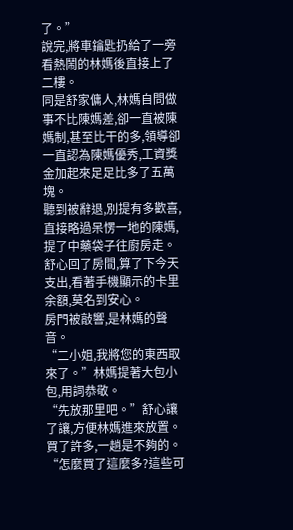了。”
說完,將車鑰匙扔給了一旁看熱鬧的林媽後直接上了二樓。
同是舒家傭人,林媽自問做事不比陳媽差,卻一直被陳媽制,甚至比干的多,領導卻一直認為陳媽優秀,工資獎金加起來足足比多了五萬塊。
聽到被辭退,別提有多歡喜,直接略過呆愣一地的陳媽,提了中藥袋子往廚房走。
舒心回了房間,算了下今天支出,看著手機顯示的卡里余額,莫名到安心。
房門被敲響,是林媽的聲音。
“二小姐,我將您的東西取來了。”林媽提著大包小包,用詞恭敬。
“先放那里吧。”舒心讓了讓,方便林媽進來放置。
買了許多,一趟是不夠的。
“怎麼買了這麼多?這些可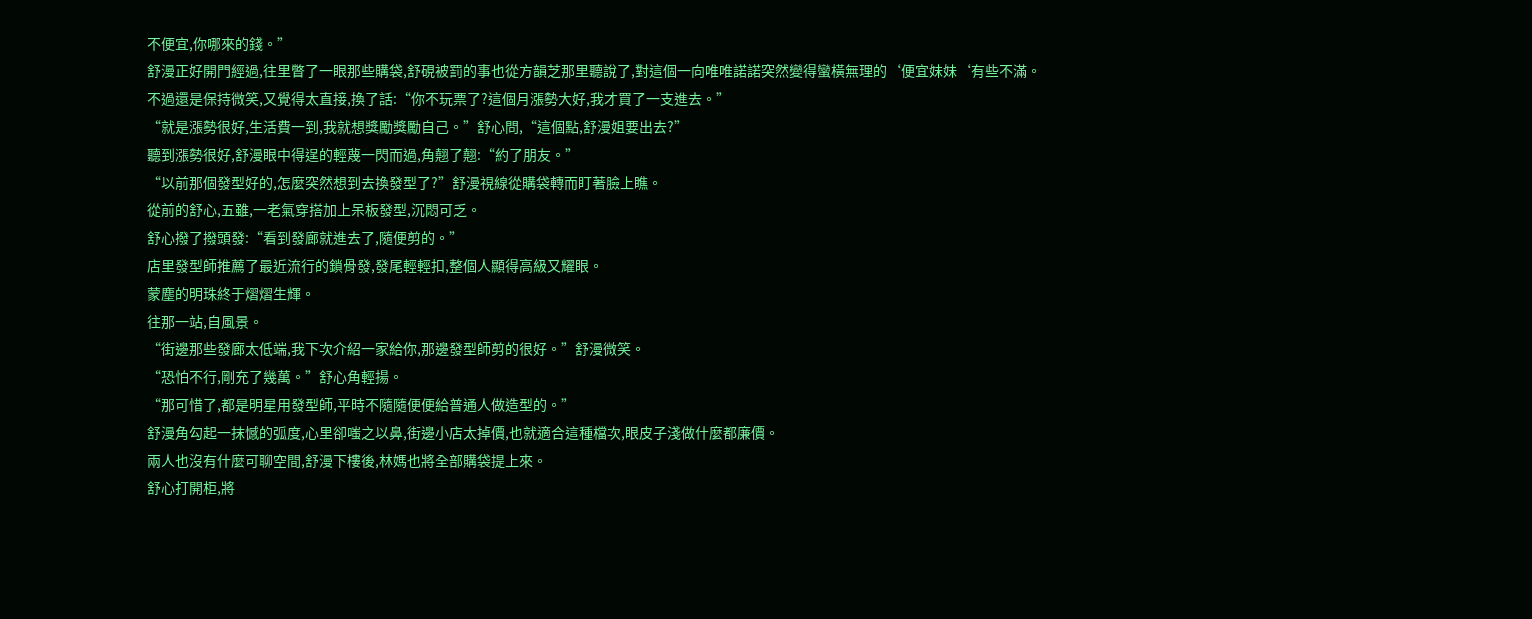不便宜,你哪來的錢。”
舒漫正好開門經過,往里瞥了一眼那些購袋,舒硯被罰的事也從方韻芝那里聽說了,對這個一向唯唯諾諾突然變得蠻橫無理的‘便宜妹妹‘有些不滿。
不過還是保持微笑,又覺得太直接,換了話:“你不玩票了?這個月漲勢大好,我才買了一支進去。”
“就是漲勢很好,生活費一到,我就想獎勵獎勵自己。”舒心問,“這個點,舒漫姐要出去?”
聽到漲勢很好,舒漫眼中得逞的輕蔑一閃而過,角翹了翹:“約了朋友。”
“以前那個發型好的,怎麼突然想到去換發型了?”舒漫視線從購袋轉而盯著臉上瞧。
從前的舒心,五雖,一老氣穿搭加上呆板發型,沉悶可乏。
舒心撥了撥頭發:“看到發廊就進去了,隨便剪的。”
店里發型師推薦了最近流行的鎖骨發,發尾輕輕扣,整個人顯得高級又耀眼。
蒙塵的明珠終于熠熠生輝。
往那一站,自風景。
“街邊那些發廊太低端,我下次介紹一家給你,那邊發型師剪的很好。”舒漫微笑。
“恐怕不行,剛充了幾萬。”舒心角輕揚。
“那可惜了,都是明星用發型師,平時不隨隨便便給普通人做造型的。”
舒漫角勾起一抹憾的弧度,心里卻嗤之以鼻,街邊小店太掉價,也就適合這種檔次,眼皮子淺做什麼都廉價。
兩人也沒有什麼可聊空間,舒漫下樓後,林媽也將全部購袋提上來。
舒心打開柜,將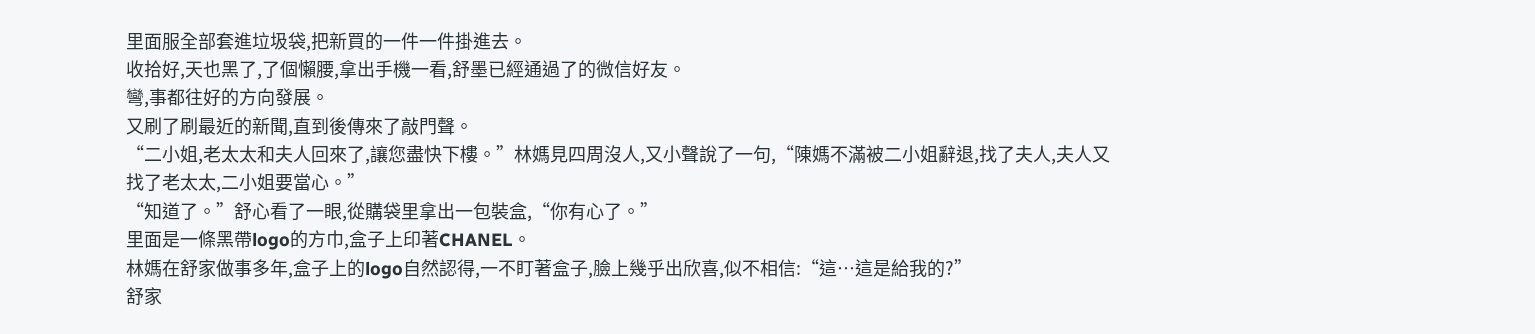里面服全部套進垃圾袋,把新買的一件一件掛進去。
收拾好,天也黑了,了個懶腰,拿出手機一看,舒墨已經通過了的微信好友。
彎,事都往好的方向發展。
又刷了刷最近的新聞,直到後傳來了敲門聲。
“二小姐,老太太和夫人回來了,讓您盡快下樓。”林媽見四周沒人,又小聲說了一句,“陳媽不滿被二小姐辭退,找了夫人,夫人又找了老太太,二小姐要當心。”
“知道了。”舒心看了一眼,從購袋里拿出一包裝盒,“你有心了。”
里面是一條黑帶logo的方巾,盒子上印著CHANEL。
林媽在舒家做事多年,盒子上的logo自然認得,一不盯著盒子,臉上幾乎出欣喜,似不相信:“這…這是給我的?”
舒家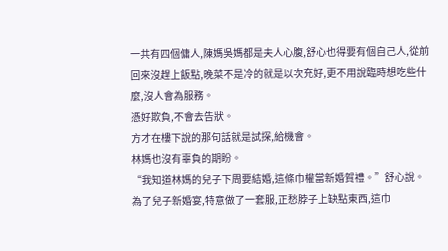一共有四個傭人,陳媽吳媽都是夫人心腹,舒心也得要有個自己人,從前回來沒趕上飯點,晚菜不是冷的就是以次充好,更不用說臨時想吃些什麼,沒人會為服務。
憑好欺負,不會去告狀。
方才在樓下說的那句話就是試探,給機會。
林媽也沒有辜負的期盼。
“我知道林媽的兒子下周要結婚,這條巾權當新婚賀禮。”舒心說。
為了兒子新婚宴,特意做了一套服,正愁脖子上缺點東西,這巾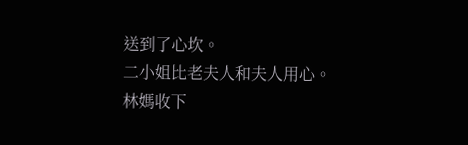送到了心坎。
二小姐比老夫人和夫人用心。
林媽收下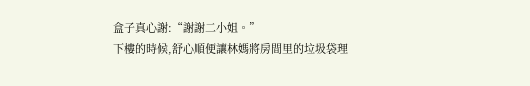盒子真心謝:“謝謝二小姐。”
下樓的時候,舒心順便讓林媽將房間里的垃圾袋理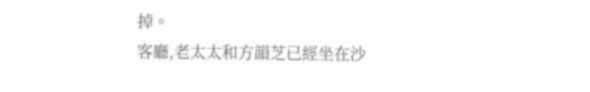掉。
客廳,老太太和方韻芝已經坐在沙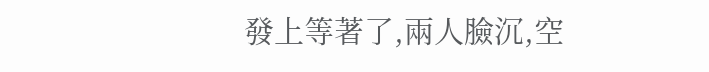發上等著了,兩人臉沉,空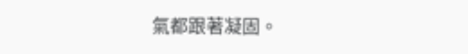氣都跟著凝固。